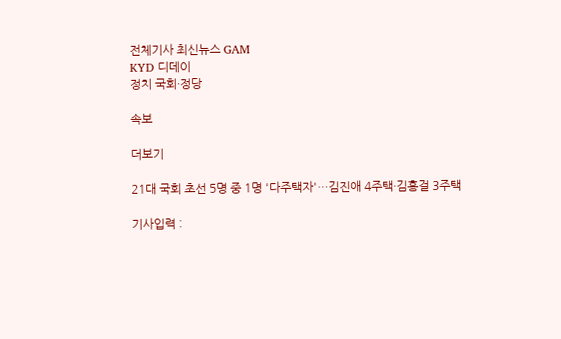전체기사 최신뉴스 GAM
KYD 디데이
정치 국회·정당

속보

더보기

21대 국회 초선 5명 중 1명 '다주택자'…김진애 4주택·김홍걸 3주택

기사입력 :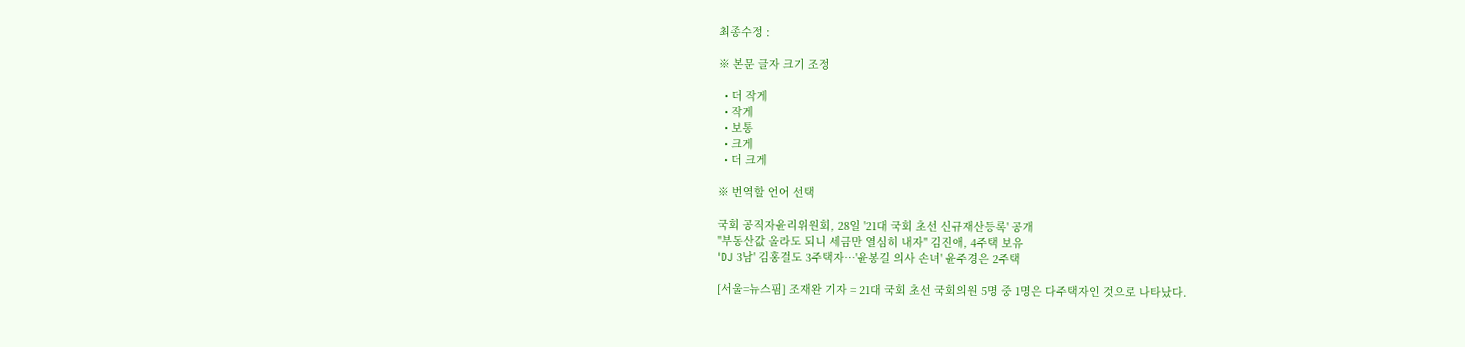최종수정 :

※ 본문 글자 크기 조정

  • 더 작게
  • 작게
  • 보통
  • 크게
  • 더 크게

※ 번역할 언어 선택

국회 공직자윤리위원회, 28일 '21대 국회 초선 신규재산등록' 공개
"부동산값 올라도 되니 세금만 열심히 내자" 김진애, 4주택 보유
'DJ 3남' 김홍걸도 3주택자…'윤봉길 의사 손녀' 윤주경은 2주택

[서울=뉴스핌] 조재완 기자 = 21대 국회 초선 국회의원 5명 중 1명은 다주택자인 것으로 나타났다.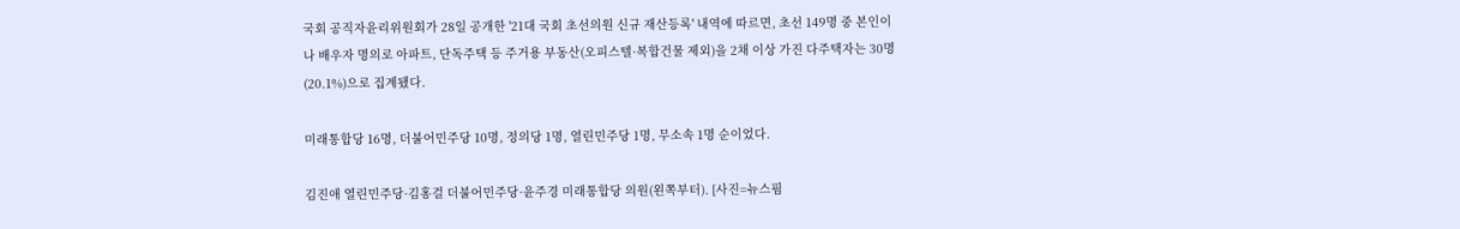국회 공직자윤리위원회가 28일 공개한 '21대 국회 초선의원 신규 재산등록' 내역에 따르면, 초선 149명 중 본인이나 배우자 명의로 아파트, 단독주택 등 주거용 부동산(오피스텔·복합건물 제외)을 2채 이상 가진 다주택자는 30명(20.1%)으로 집계됐다.

미래통합당 16명, 더불어민주당 10명, 정의당 1명, 열린민주당 1명, 무소속 1명 순이었다.

김진애 열린민주당·김홍걸 더불어민주당·윤주경 미래통합당 의원(왼쪽부터). [사진=뉴스핌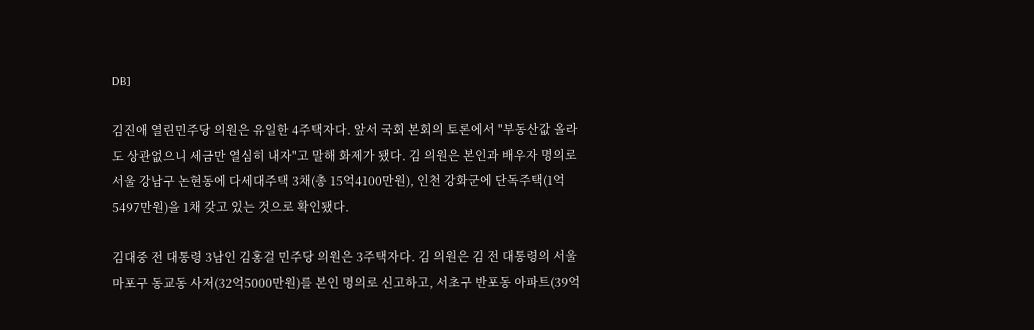DB]

김진애 열린민주당 의원은 유일한 4주택자다. 앞서 국회 본회의 토론에서 "부동산값 올라도 상관없으니 세금만 열심히 내자"고 말해 화제가 됐다. 김 의원은 본인과 배우자 명의로 서울 강남구 논현동에 다세대주택 3채(총 15억4100만원), 인천 강화군에 단독주택(1억5497만원)을 1채 갖고 있는 것으로 확인됐다.

김대중 전 대통령 3남인 김홍걸 민주당 의원은 3주택자다. 김 의원은 김 전 대통령의 서울 마포구 동교동 사저(32억5000만원)를 본인 명의로 신고하고, 서초구 반포동 아파트(39억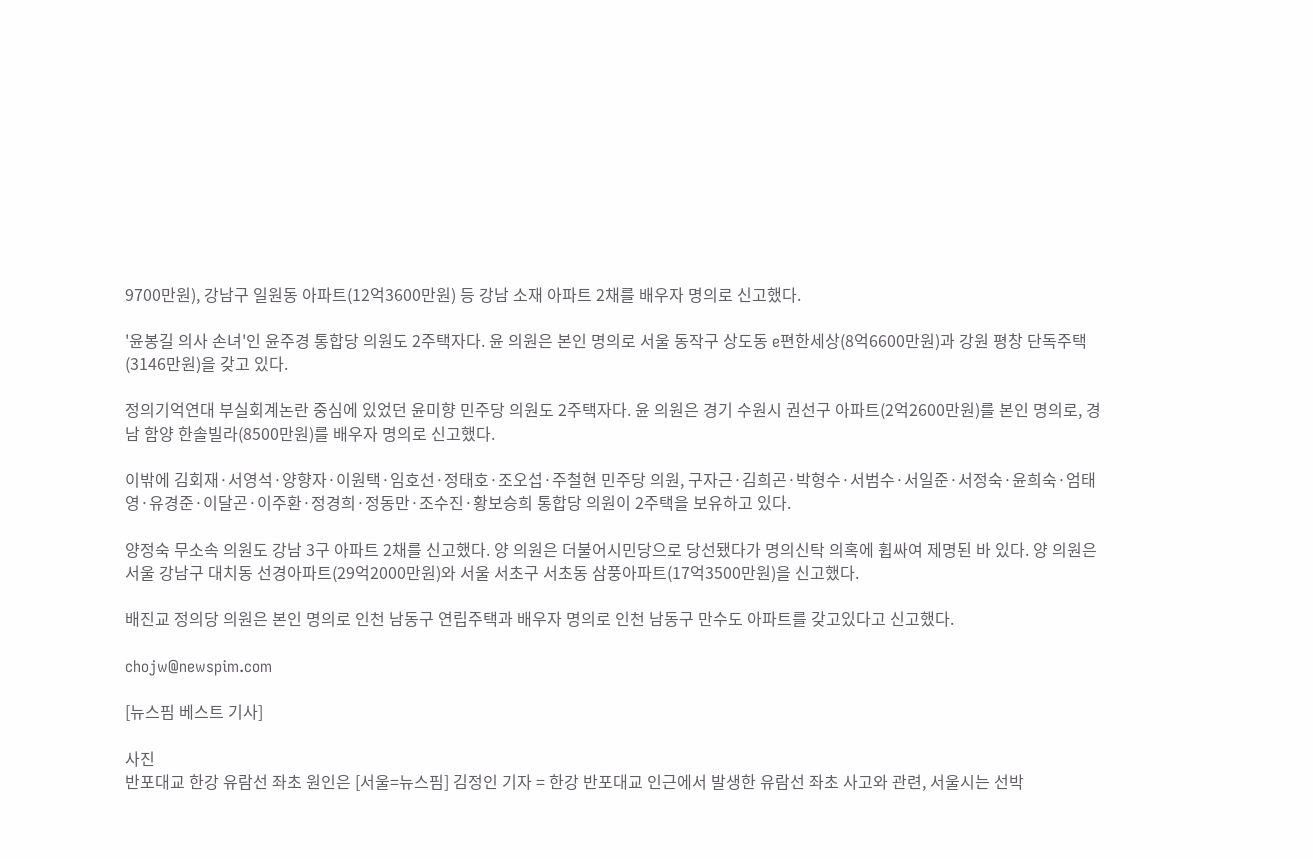9700만원), 강남구 일원동 아파트(12억3600만원) 등 강남 소재 아파트 2채를 배우자 명의로 신고했다.

'윤봉길 의사 손녀'인 윤주경 통합당 의원도 2주택자다. 윤 의원은 본인 명의로 서울 동작구 상도동 e편한세상(8억6600만원)과 강원 평창 단독주택(3146만원)을 갖고 있다.

정의기억연대 부실회계논란 중심에 있었던 윤미향 민주당 의원도 2주택자다. 윤 의원은 경기 수원시 권선구 아파트(2억2600만원)를 본인 명의로, 경남 함양 한솔빌라(8500만원)를 배우자 명의로 신고했다.

이밖에 김회재·서영석·양향자·이원택·임호선·정태호·조오섭·주철현 민주당 의원, 구자근·김희곤·박형수·서범수·서일준·서정숙·윤희숙·엄태영·유경준·이달곤·이주환·정경희·정동만·조수진·황보승희 통합당 의원이 2주택을 보유하고 있다.

양정숙 무소속 의원도 강남 3구 아파트 2채를 신고했다. 양 의원은 더불어시민당으로 당선됐다가 명의신탁 의혹에 휩싸여 제명된 바 있다. 양 의원은 서울 강남구 대치동 선경아파트(29억2000만원)와 서울 서초구 서초동 삼풍아파트(17억3500만원)을 신고했다.

배진교 정의당 의원은 본인 명의로 인천 남동구 연립주택과 배우자 명의로 인천 남동구 만수도 아파트를 갖고있다고 신고했다.

chojw@newspim.com

[뉴스핌 베스트 기사]

사진
반포대교 한강 유람선 좌초 원인은 [서울=뉴스핌] 김정인 기자 = 한강 반포대교 인근에서 발생한 유람선 좌초 사고와 관련, 서울시는 선박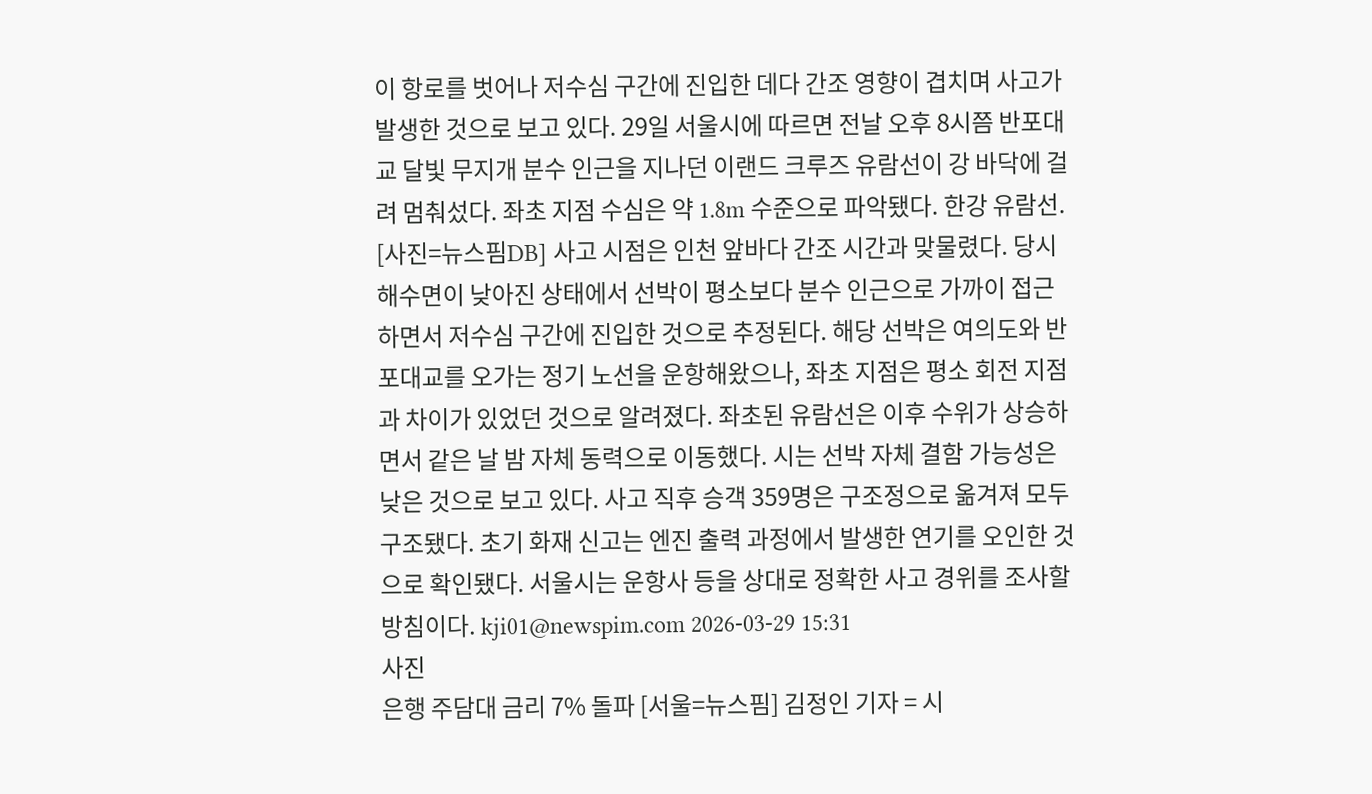이 항로를 벗어나 저수심 구간에 진입한 데다 간조 영향이 겹치며 사고가 발생한 것으로 보고 있다. 29일 서울시에 따르면 전날 오후 8시쯤 반포대교 달빛 무지개 분수 인근을 지나던 이랜드 크루즈 유람선이 강 바닥에 걸려 멈춰섰다. 좌초 지점 수심은 약 1.8m 수준으로 파악됐다. 한강 유람선. [사진=뉴스핌DB] 사고 시점은 인천 앞바다 간조 시간과 맞물렸다. 당시 해수면이 낮아진 상태에서 선박이 평소보다 분수 인근으로 가까이 접근하면서 저수심 구간에 진입한 것으로 추정된다. 해당 선박은 여의도와 반포대교를 오가는 정기 노선을 운항해왔으나, 좌초 지점은 평소 회전 지점과 차이가 있었던 것으로 알려졌다. 좌초된 유람선은 이후 수위가 상승하면서 같은 날 밤 자체 동력으로 이동했다. 시는 선박 자체 결함 가능성은 낮은 것으로 보고 있다. 사고 직후 승객 359명은 구조정으로 옮겨져 모두 구조됐다. 초기 화재 신고는 엔진 출력 과정에서 발생한 연기를 오인한 것으로 확인됐다. 서울시는 운항사 등을 상대로 정확한 사고 경위를 조사할 방침이다. kji01@newspim.com 2026-03-29 15:31
사진
은행 주담대 금리 7% 돌파 [서울=뉴스핌] 김정인 기자 = 시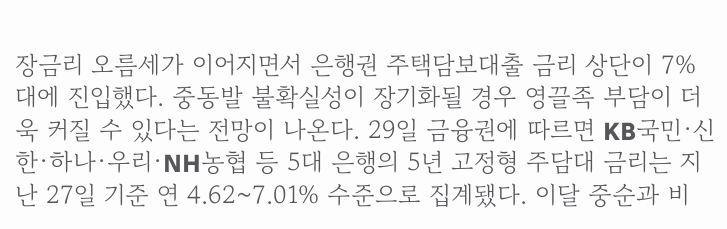장금리 오름세가 이어지면서 은행권 주택담보대출 금리 상단이 7%대에 진입했다. 중동발 불확실성이 장기화될 경우 영끌족 부담이 더욱 커질 수 있다는 전망이 나온다. 29일 금융권에 따르면 KB국민·신한·하나·우리·NH농협 등 5대 은행의 5년 고정형 주담대 금리는 지난 27일 기준 연 4.62~7.01% 수준으로 집계됐다. 이달 중순과 비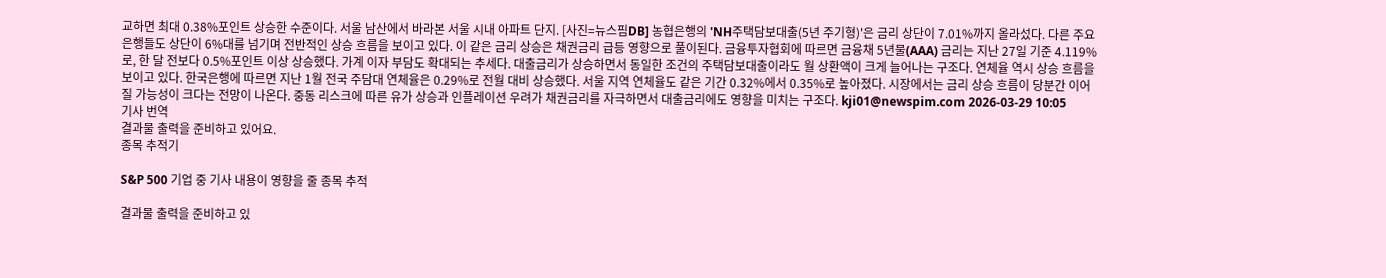교하면 최대 0.38%포인트 상승한 수준이다. 서울 남산에서 바라본 서울 시내 아파트 단지. [사진=뉴스핌DB] 농협은행의 'NH주택담보대출(5년 주기형)'은 금리 상단이 7.01%까지 올라섰다. 다른 주요 은행들도 상단이 6%대를 넘기며 전반적인 상승 흐름을 보이고 있다. 이 같은 금리 상승은 채권금리 급등 영향으로 풀이된다. 금융투자협회에 따르면 금융채 5년물(AAA) 금리는 지난 27일 기준 4.119%로, 한 달 전보다 0.5%포인트 이상 상승했다. 가계 이자 부담도 확대되는 추세다. 대출금리가 상승하면서 동일한 조건의 주택담보대출이라도 월 상환액이 크게 늘어나는 구조다. 연체율 역시 상승 흐름을 보이고 있다. 한국은행에 따르면 지난 1월 전국 주담대 연체율은 0.29%로 전월 대비 상승했다. 서울 지역 연체율도 같은 기간 0.32%에서 0.35%로 높아졌다. 시장에서는 금리 상승 흐름이 당분간 이어질 가능성이 크다는 전망이 나온다. 중동 리스크에 따른 유가 상승과 인플레이션 우려가 채권금리를 자극하면서 대출금리에도 영향을 미치는 구조다. kji01@newspim.com 2026-03-29 10:05
기사 번역
결과물 출력을 준비하고 있어요.
종목 추적기

S&P 500 기업 중 기사 내용이 영향을 줄 종목 추적

결과물 출력을 준비하고 있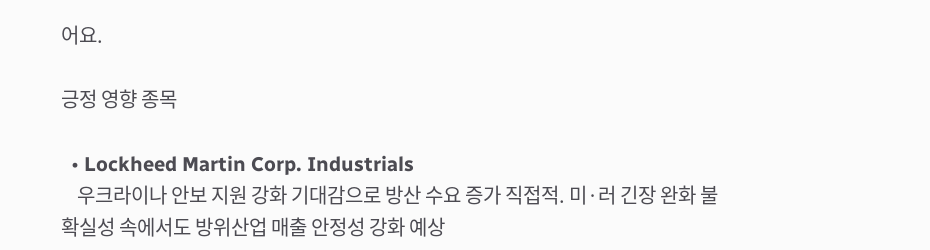어요.

긍정 영향 종목

  • Lockheed Martin Corp. Industrials
    우크라이나 안보 지원 강화 기대감으로 방산 수요 증가 직접적. 미·러 긴장 완화 불확실성 속에서도 방위산업 매출 안정성 강화 예상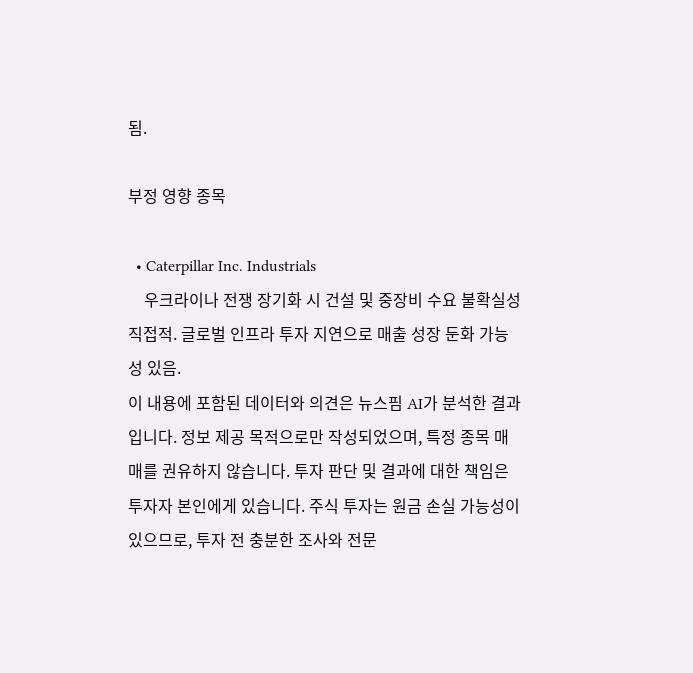됨.

부정 영향 종목

  • Caterpillar Inc. Industrials
    우크라이나 전쟁 장기화 시 건설 및 중장비 수요 불확실성 직접적. 글로벌 인프라 투자 지연으로 매출 성장 둔화 가능성 있음.
이 내용에 포함된 데이터와 의견은 뉴스핌 AI가 분석한 결과입니다. 정보 제공 목적으로만 작성되었으며, 특정 종목 매매를 권유하지 않습니다. 투자 판단 및 결과에 대한 책임은 투자자 본인에게 있습니다. 주식 투자는 원금 손실 가능성이 있으므로, 투자 전 충분한 조사와 전문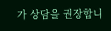가 상담을 권장합니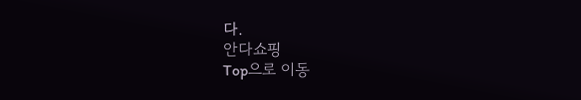다.
안다쇼핑
Top으로 이동